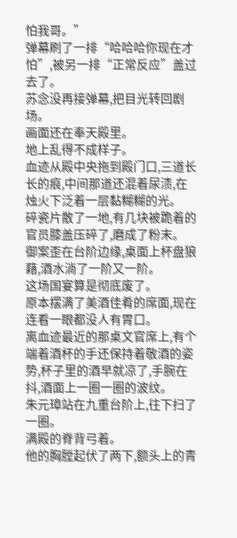怕我哥。”
弹幕刷了一排“哈哈哈你现在才怕”,被另一排“正常反应”盖过去了。
苏念没再接弹幕,把目光转回剧场。
画面还在奉天殿里。
地上乱得不成样子。
血迹从殿中央拖到殿门口,三道长长的痕,中间那道还混着尿渍,在烛火下泛着一层黏糊糊的光。
碎瓷片散了一地,有几块被跪着的官员膝盖压碎了,磨成了粉末。
御案歪在台阶边缘,桌面上杯盘狼藉,酒水淌了一阶又一阶。
这场国宴算是彻底废了。
原本摆满了美酒佳肴的席面,现在连看一眼都没人有胃口。
离血迹最近的那桌文官席上,有个端着酒杯的手还保持着敬酒的姿势,杯子里的酒早就凉了,手腕在抖,酒面上一圈一圈的波纹。
朱元璋站在九重台阶上,往下扫了一圈。
满殿的脊背弓着。
他的胸膛起伏了两下,额头上的青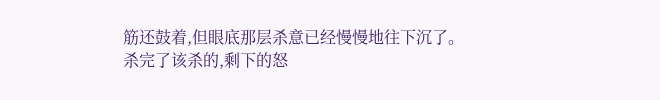筋还鼓着,但眼底那层杀意已经慢慢地往下沉了。
杀完了该杀的,剩下的怒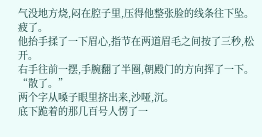气没地方烧,闷在腔子里,压得他整张脸的线条往下坠。
疲了。
他抬手揉了一下眉心,指节在两道眉毛之间按了三秒,松开。
右手往前一摆,手腕翻了半圈,朝殿门的方向挥了一下。
“散了。”
两个字从嗓子眼里挤出来,沙哑,沉。
底下跪着的那几百号人愣了一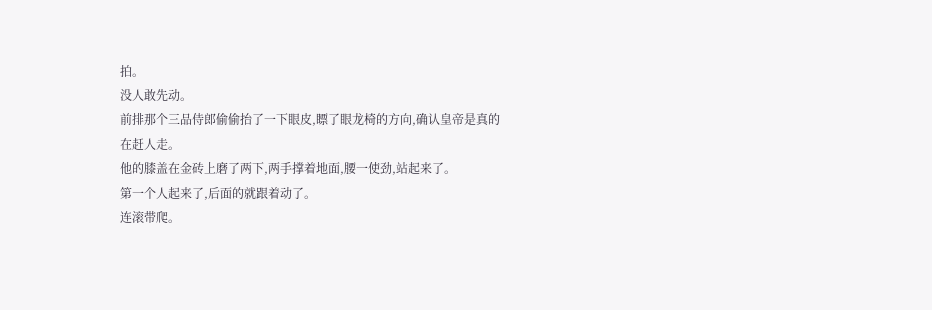拍。
没人敢先动。
前排那个三品侍郎偷偷抬了一下眼皮,瞟了眼龙椅的方向,确认皇帝是真的在赶人走。
他的膝盖在金砖上磨了两下,两手撑着地面,腰一使劲,站起来了。
第一个人起来了,后面的就跟着动了。
连滚带爬。